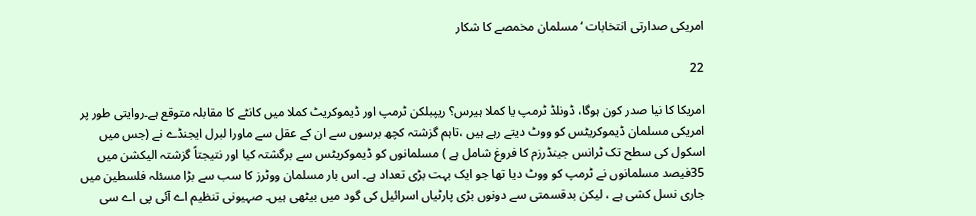امریکی صدارتی انتخابات ‘مسلمان مخمصے کا شکار

22

امریکا کا نیا صدر کون ہوگا، ڈونلڈ ٹرمپ یا کملا ہیرس؟ ریپبلکن ٹرمپ اور ڈیموکریٹ کملا میں کانٹے کا مقابلہ متوقع ہے۔روایتی طور پر امریکی مسلمان ڈیموکریٹس کو ووٹ دیتے رہے ہیں ،تاہم گزشتہ کچھ برسوں سے ان کے عقل سے ماورا لبرل ایجنڈے نے (جس میں اسکول کی سطح تک ٹرانس جینڈرزم کا فروغ شامل ہے ) مسلمانوں کو ڈیموکریٹس سے برگشتہ کیا اور نتیجتاً گزشتہ الیکشن میں 35فیصد مسلمانوں نے ٹرمپ کو ووٹ دیا تھا جو ایک بہت بڑی تعداد ہے۔ اس بار مسلمان ووٹرز کا سب سے بڑا مسئلہ فلسطین میں جاری نسل کشی ہے ، لیکن بدقسمتی سے دونوں بڑی پارٹیاں اسرائیل کی گود میں بیٹھی ہیں۔ صہیونی تنظیم اے آئی پی اے سی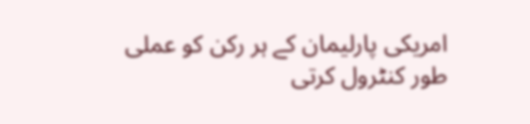امریکی پارلیمان کے ہر رکن کو عملی طور کنٹرول کرتی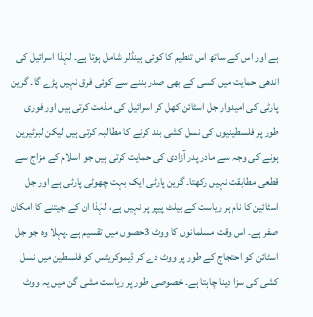ہے اور اس کے ساتھ اس تنطیم کا کوئی ہینڈلر شامل ہوتا ہے۔ لہٰذا اسرائیل کی اندھی حمایت میں کسی کے بھی صدر بننے سے کوئی فرق نہیں پڑے گا۔ گرین پارٹی کی امیدوار جل اسٹائن کھل کر اسرائیل کی مذمت کرتی ہیں اور فوری طور پر فلسطینیوں کی نسل کشی بند کرنے کا مطالبہ کرتی ہیں لیکن لبرٹیرین ہونے کی وجہ سے مادر پدر آزادی کی حمایت کرتی ہیں جو اسلام کے مزاج سے قطعی مطابقت نہیں رکھتا۔ گرین پارٹی ایک بہت چھوٹی پارٹی ہے اور جل اسٹائین کا نام ہر ریاست کے بیلٹ پیپر پر نہیں ہے، لہٰذا ان کے جیتنے کا امکان صفر ہے۔ اس وقت مسلمانوں کا ووٹ 3حصوں میں تقسیم ہے ۔پہلا وہ جو جل اسٹائن کو احتجاج کے طور پر ووٹ دے کر ڈیموکریٹس کو فلسطین میں نسل کشی کی سزا دینا چاہتا ہے۔ خصوصی طور پر ریاست مشی گن میں یہ ووٹ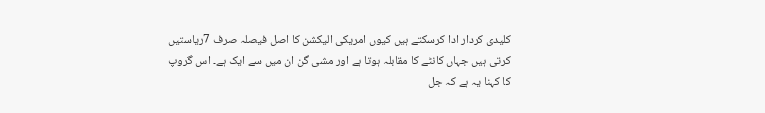کلیدی کردار ادا کرسکتے ہیں کیوں امریکی الیکشن کا اصل فیصلہ صرف 7ریاستیں کرتی ہیں جہاں کانٹے کا مقابلہ ہوتا ہے اور مشی گن ان میں سے ایک ہے۔ اس گروپ کا کہنا یہ ہے کہ جل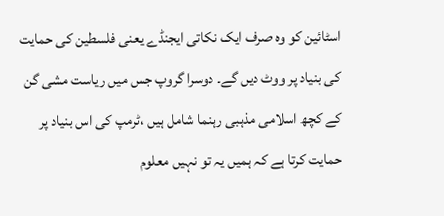اسٹائین کو وہ صرف ایک نکاتی ایجنڈے یعنی فلسطین کی حمایت کی بنیاد پر ووٹ دیں گے۔ دوسرا گروپ جس میں ریاست مشی گن کے کچھ اسلامی مذہبی رہنما شامل ہیں ،ٹرمپ کی اس بنیاد پر حمایت کرتا ہے کہ ہمیں یہ تو نہیں معلوم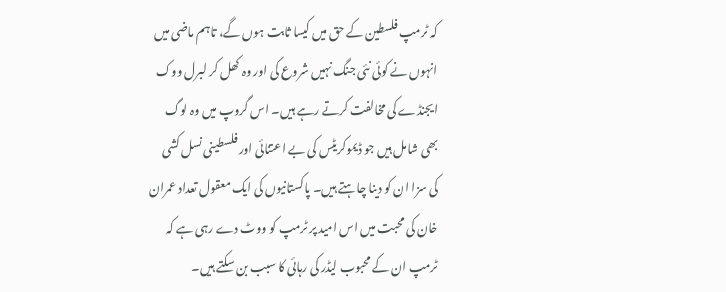کہ ٹرمپ فلسطین کے حق میں کیسا ثابت ہوں گے، تاہم ماضی میں انہوں نے کوئی نئی جنگ نہیں شروع کی اور وہ کھل کر لبرل ووک ایجنڈے کی مخالفت کرتے رہے ہیں۔ اس گروپ میں وہ لوگ بھی شامل ہیں جو ڈیموکریٹس کی بے اعتنائی اور فلسطینی نسل کشی کی سزا ان کو دینا چاہتے ہیں۔ پاکستانیوں کی ایک معقول تعداد عمران خان کی محبت میں اس امید پر ٹرمپ کو ووٹ دے رہی ہے کہ ٹرمپ ان کے محبوب لیڈر کی رہائی کا سبب بن سکتے ہیں۔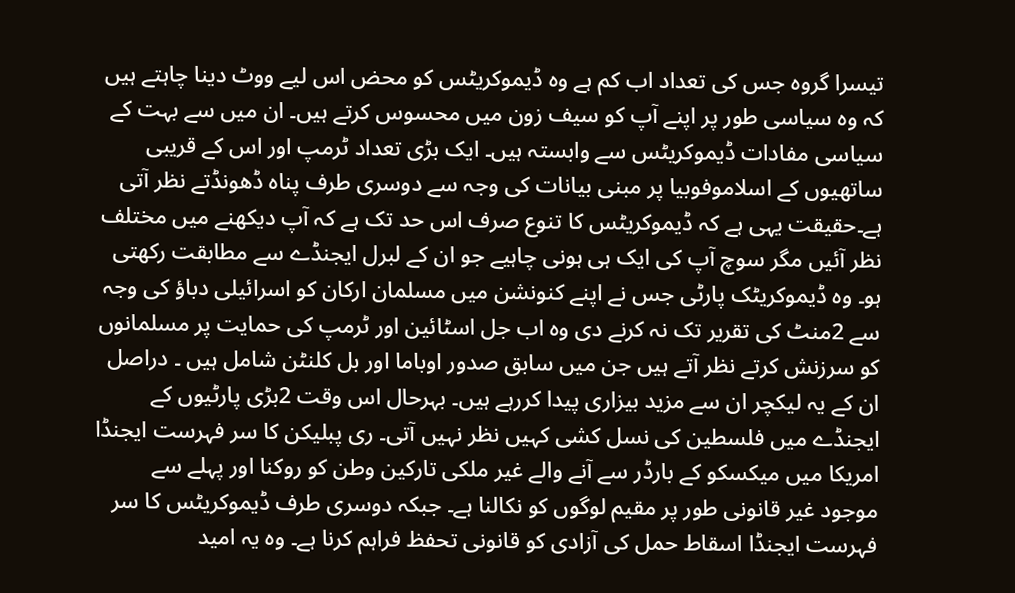تیسرا گروہ جس کی تعداد اب کم ہے وہ ڈیموکریٹس کو محض اس لیے ووٹ دینا چاہتے ہیں کہ وہ سیاسی طور پر اپنے آپ کو سیف زون میں محسوس کرتے ہیں۔ ان میں سے بہت کے سیاسی مفادات ڈیموکریٹس سے وابستہ ہیں۔ ایک بڑی تعداد ٹرمپ اور اس کے قریبی ساتھیوں کے اسلاموفوبیا پر مبنی بیانات کی وجہ سے دوسری طرف پناہ ڈھونڈتے نظر آتی ہے۔حقیقت یہی ہے کہ ڈیموکریٹس کا تنوع صرف اس حد تک ہے کہ آپ دیکھنے میں مختلف نظر آئیں مگر سوچ آپ کی ایک ہی ہونی چاہیے جو ان کے لبرل ایجنڈے سے مطابقت رکھتی ہو۔ وہ ڈیموکریٹک پارٹی جس نے اپنے کنونشن میں مسلمان ارکان کو اسرائیلی دباؤ کی وجہ سے 2منٹ کی تقریر تک نہ کرنے دی وہ اب جل اسٹائین اور ٹرمپ کی حمایت پر مسلمانوں کو سرزنش کرتے نظر آتے ہیں جن میں سابق صدور اوباما اور بل کلنٹن شامل ہیں ۔ دراصل ان کے یہ لیکچر ان سے مزید بیزاری پیدا کررہے ہیں۔ بہرحال اس وقت 2بڑی پارٹیوں کے ایجنڈے میں فلسطین کی نسل کشی کہیں نظر نہیں آتی۔ ری پبلیکن کا سر فہرست ایجنڈا امریکا میں میکسکو کے بارڈر سے آنے والے غیر ملکی تارکین وطن کو روکنا اور پہلے سے موجود غیر قانونی طور پر مقیم لوگوں کو نکالنا ہے۔ جبکہ دوسری طرف ڈیموکریٹس کا سر فہرست ایجنڈا اسقاط حمل کی آزادی کو قانونی تحفظ فراہم کرنا ہے۔ وہ یہ امید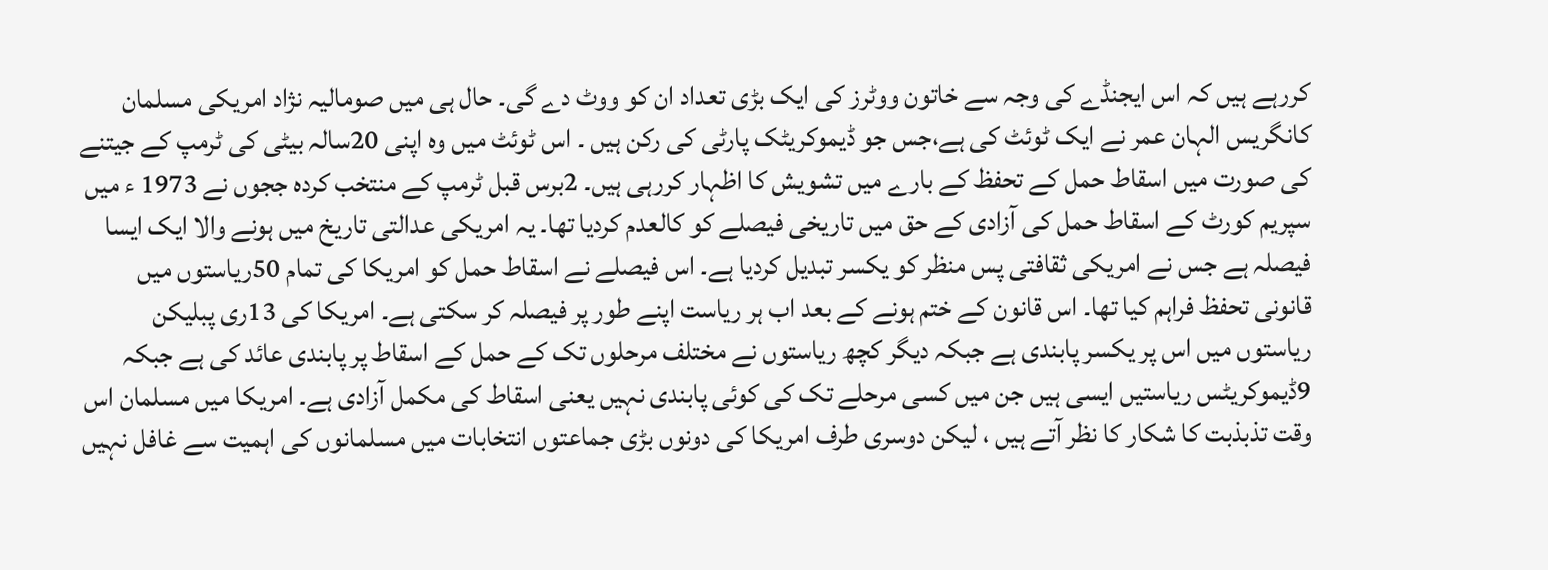کررہے ہیں کہ اس ایجنڈے کی وجہ سے خاتون ووٹرز کی ایک بڑی تعداد ان کو ووٹ دے گی۔ حال ہی میں صومالیہ نژاد امریکی مسلمان کانگریس الہان عمر نے ایک ٹوئٹ کی ہے،جس جو ڈیموکریٹک پارٹی کی رکن ہیں ۔ اس ٹوئٹ میں وہ اپنی 20سالہ بیٹی کی ٹرمپ کے جیتنے کی صورت میں اسقاط حمل کے تحفظ کے بارے میں تشویش کا اظہار کررہی ہیں۔ 2برس قبل ٹرمپ کے منتخب کردہ ججوں نے 1973 ء میں سپریم کورٹ کے اسقاط حمل کی آزادی کے حق میں تاریخی فیصلے کو کالعدم کردیا تھا۔ یہ امریکی عدالتی تاریخ میں ہونے والا ایک ایسا فیصلہ ہے جس نے امریکی ثقافتی پس منظر کو یکسر تبدیل کردیا ہے۔ اس فیصلے نے اسقاط حمل کو امریکا کی تمام 50ریاستوں میں قانونی تحفظ فراہم کیا تھا۔ اس قانون کے ختم ہونے کے بعد اب ہر ریاست اپنے طور پر فیصلہ کر سکتی ہے۔ امریکا کی 13ری پبلیکن ریاستوں میں اس پر یکسر پابندی ہے جبکہ دیگر کچھ ریاستوں نے مختلف مرحلوں تک کے حمل کے اسقاط پر پابندی عائد کی ہے جبکہ 9ڈیموکریٹس ریاستیں ایسی ہیں جن میں کسی مرحلے تک کی کوئی پابندی نہیں یعنی اسقاط کی مکمل آزادی ہے۔ امریکا میں مسلمان اس وقت تذبذبت کا شکار کا نظر آتے ہیں ، لیکن دوسری طرف امریکا کی دونوں بڑی جماعتوں انتخابات میں مسلمانوں کی اہمیت سے غافل نہیں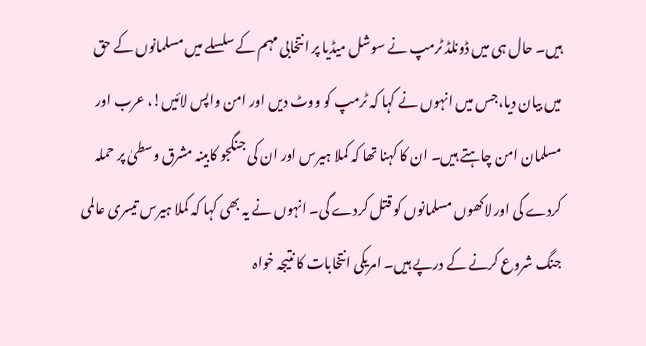ہیں۔ حال ہی میں ڈونلڈ ٹرمپ نے سوشل میڈیا پر انتخابی مہم کے سلسلے میں مسلمانوں کے حق میں بیان دیا،جس میں انہوں نے کہا کہ ٹرمپ کو ووٹ دیں اور امن واپس لائیں!، عرب اور مسلمان امن چاہتے ہیں۔ ان کا کہنا تھا کہ کملا ہیرس اور ان کی جنگجو کابینہ مشرق وسطیٰ پر حملہ کردے گی اور لاکھوں مسلمانوں کو قتل کردے گی۔ انہوں نے یہ بھی کہا کہ کملا ہیرس تیسری عالمی جنگ شروع کرنے کے درپے ہیں۔ امریکی انتخابات کا نتیجہ خواہ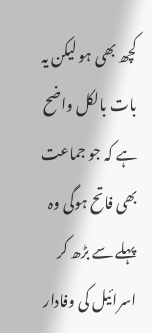کچھ بھی ہو لیکن یہ بات بالکل واضح ہے کہ جو جماعت بھی فاتح ہوگی وہ پہلے سے بڑھ کر اسرائیل کی وفادار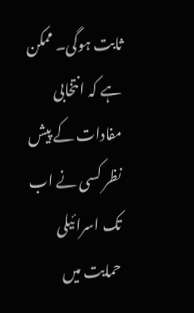ثابت ہوگی۔ ممکن ہے کہ انتخابی مفادات کے پیش نظر کسی نے اب تک اسرائیلی حمایت میں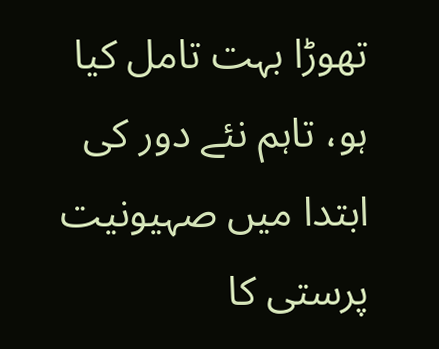تھوڑا بہت تامل کیا ہو، تاہم نئے دور کی ابتدا میں صہیونیت پرستی کا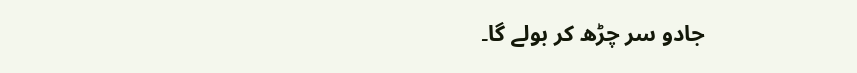جادو سر چڑھ کر بولے گا۔